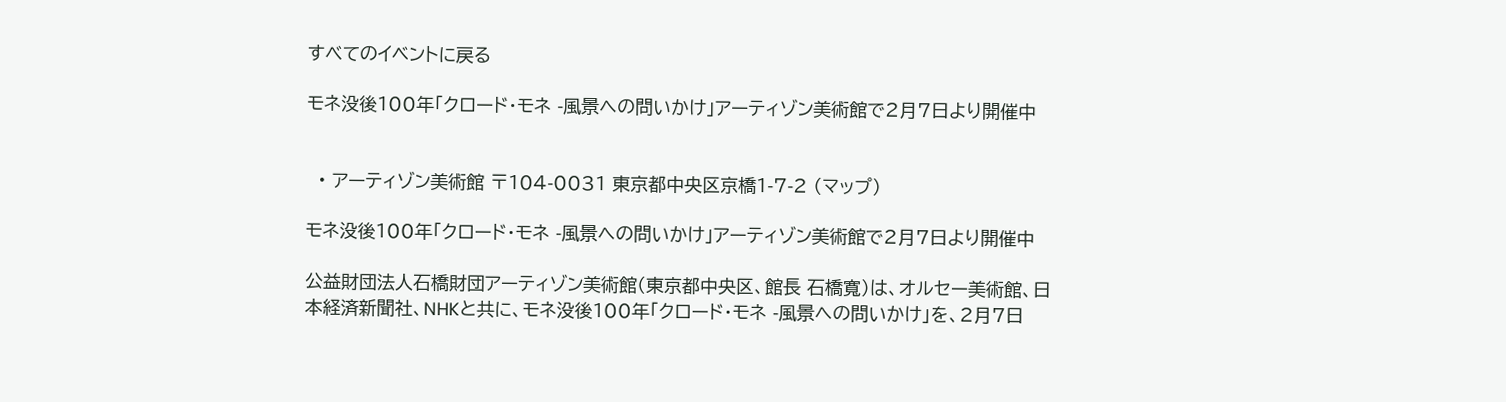すべてのイベントに戻る

モネ没後100年「クロード・モネ -風景への問いかけ」アーティゾン美術館で2月7日より開催中


  • アーティゾン美術館 〒104-0031 東京都中央区京橋1-7-2 (マップ)

モネ没後100年「クロード・モネ -風景への問いかけ」アーティゾン美術館で2月7日より開催中

公益財団法人石橋財団アーティゾン美術館(東京都中央区、館長 石橋寬)は、オルセー美術館、日本経済新聞社、NHKと共に、モネ没後100年「クロード・モネ -風景への問いかけ」を、2月7日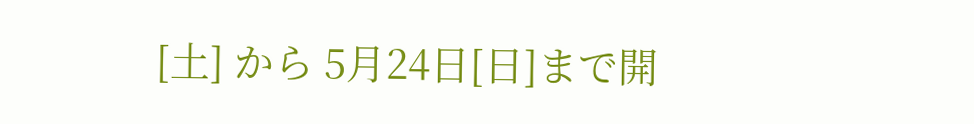[土] から 5月24日[日]まで開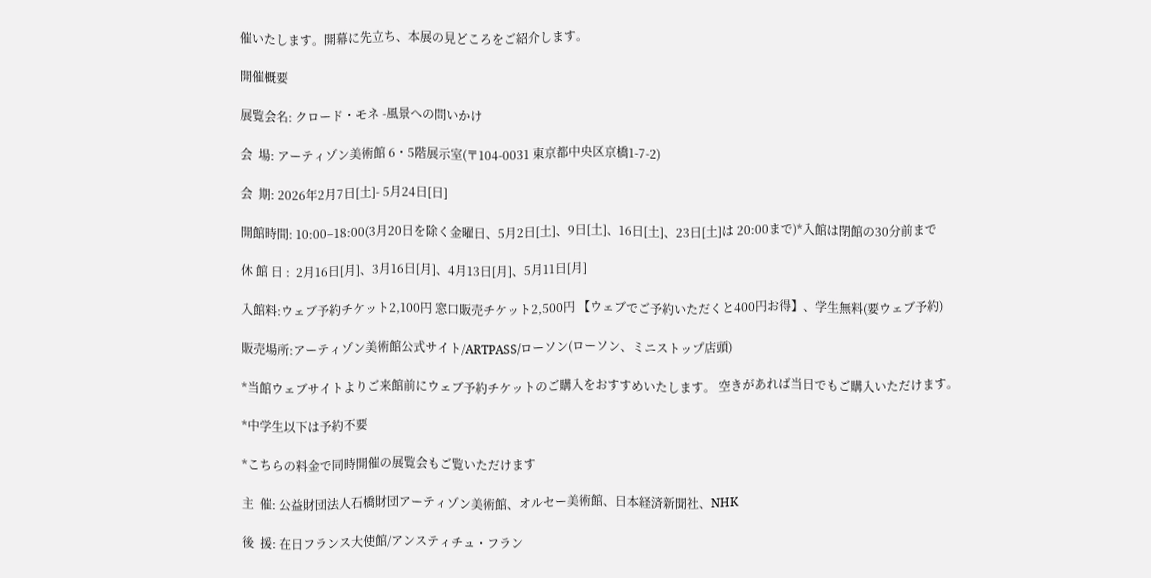催いたします。開幕に先立ち、本展の見どころをご紹介します。

開催概要

展覧会名: クロード・モネ -風景への問いかけ

会  場: アーティゾン美術館 6・5階展示室(〒104-0031 東京都中央区京橋1-7-2)

会  期: 2026年2月7日[土]- 5月24日[日]

開館時間: 10:00–18:00(3月20日を除く金曜日、5月2日[土]、9日[土]、16日[土]、23日[土]は 20:00まで)*入館は閉館の30分前まで

休 館 日 :  2月16日[月]、3月16日[月]、4月13日[月]、5月11日[月]

入館料:ウェブ予約チケット2,100円 窓口販売チケット2,500円 【ウェブでご予約いただくと400円お得】、学生無料(要ウェブ予約)

販売場所:アーティゾン美術館公式サイト/ARTPASS/ローソン(ローソン、ミニストップ店頭)

*当館ウェブサイトよりご来館前にウェブ予約チケットのご購入をおすすめいたします。 空きがあれば当日でもご購入いただけます。

*中学生以下は予約不要

*こちらの料金で同時開催の展覧会もご覧いただけます

主  催: 公益財団法人石橋財団アーティゾン美術館、オルセー美術館、日本経済新聞社、NHK

後  援: 在日フランス大使館/アンスティチュ・フラン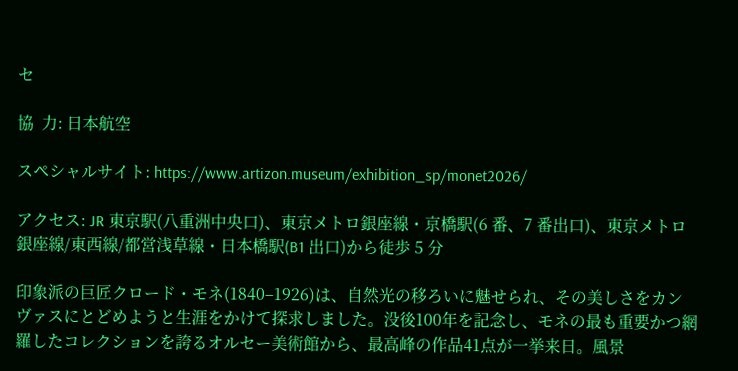セ

協  力: 日本航空

スペシャルサイト: https://www.artizon.museum/exhibition_sp/monet2026/

アクセス: JR 東京駅(八重洲中央口)、東京メトロ銀座線・京橋駅(6 番、7 番出口)、東京メトロ 銀座線/東西線/都営浅草線・日本橋駅(B1 出口)から徒歩 5 分

印象派の巨匠クロード・モネ(1840–1926)は、自然光の移ろいに魅せられ、その美しさをカンヴァスにとどめようと生涯をかけて探求しました。没後100年を記念し、モネの最も重要かつ網羅したコレクションを誇るオルセー美術館から、最高峰の作品41点が一挙来日。風景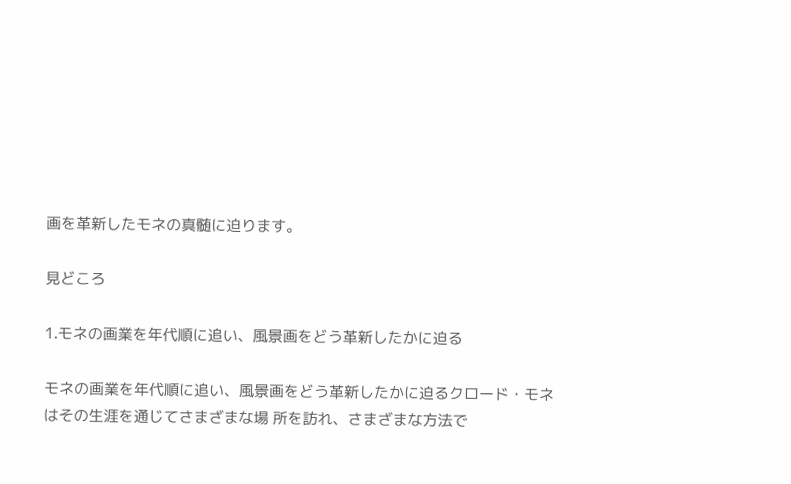画を革新したモネの真髄に迫ります。

見どころ

1.モネの画業を年代順に追い、風景画をどう革新したかに迫る

モネの画業を年代順に追い、風景画をどう革新したかに迫るクロード・モネはその生涯を通じてさまざまな場 所を訪れ、さまざまな方法で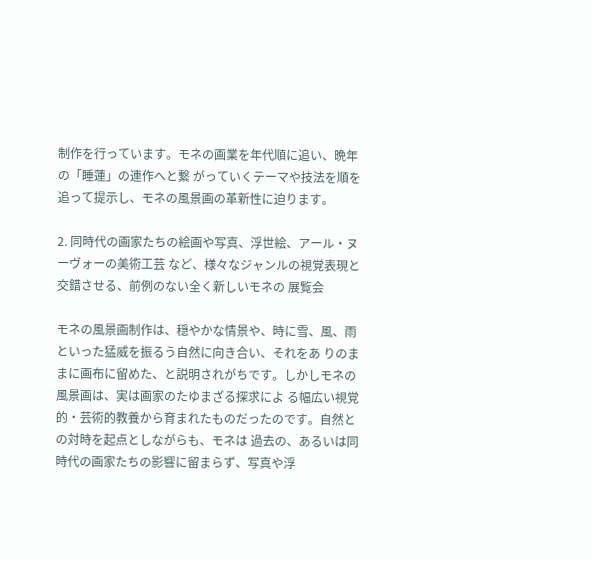制作を行っています。モネの画業を年代順に追い、晩年の「睡蓮」の連作へと繋 がっていくテーマや技法を順を追って提示し、モネの風景画の革新性に迫ります。

2. 同時代の画家たちの絵画や写真、浮世絵、アール・ヌーヴォーの美術工芸 など、様々なジャンルの視覚表現と交錯させる、前例のない全く新しいモネの 展覧会

モネの風景画制作は、穏やかな情景や、時に雪、風、雨といった猛威を振るう自然に向き合い、それをあ りのままに画布に留めた、と説明されがちです。しかしモネの風景画は、実は画家のたゆまざる探求によ る幅広い視覚的・芸術的教養から育まれたものだったのです。自然との対時を起点としながらも、モネは 過去の、あるいは同時代の画家たちの影響に留まらず、写真や浮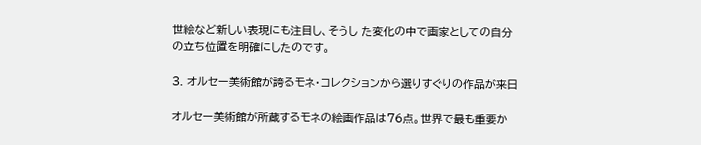世絵など新しい表現にも注目し、そうし た変化の中で画家としての自分の立ち位置を明確にしたのです。

3. オルセー美術館が誇るモネ・コレクションから選りすぐりの作品が来日

オルセー美術館が所蔵するモネの絵画作品は76点。世界で最も重要か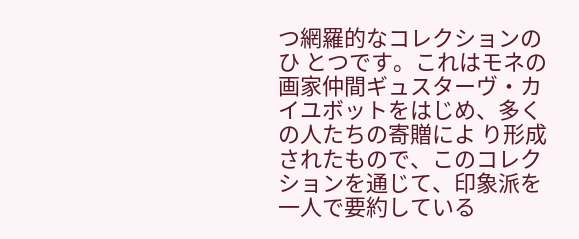つ網羅的なコレクションのひ とつです。これはモネの画家仲間ギュスターヴ・カイユボットをはじめ、多くの人たちの寄贈によ り形成されたもので、このコレクションを通じて、印象派を一人で要約している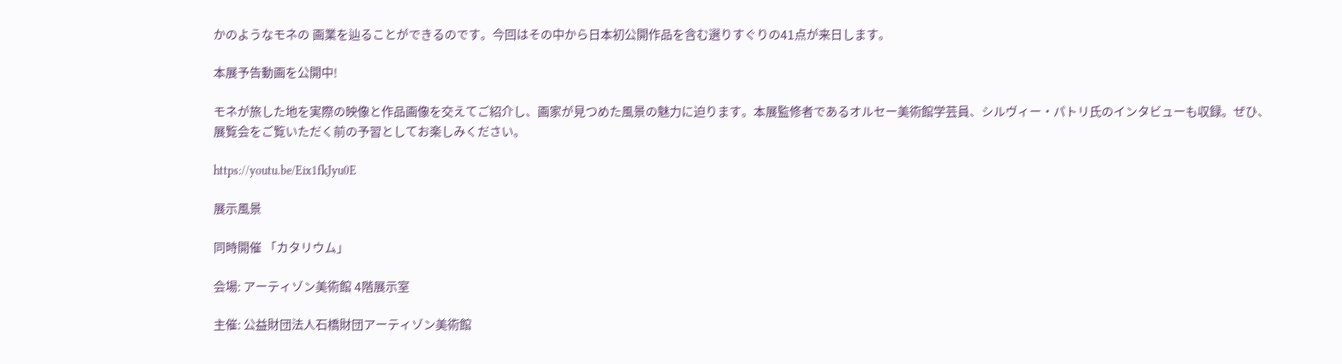かのようなモネの 画業を辿ることができるのです。今回はその中から日本初公開作品を含む選りすぐりの41点が来日します。

本展予告動画を公開中!

モネが旅した地を実際の映像と作品画像を交えてご紹介し、画家が見つめた風景の魅力に迫ります。本展監修者であるオルセー美術館学芸員、シルヴィー・パトリ氏のインタビューも収録。ぜひ、展覧会をご覧いただく前の予習としてお楽しみください。

https://youtu.be/Eix1fkJyu0E

展示風景

同時開催 「カタリウム」

会場: アーティゾン美術館 4階展示室

主催: 公益財団法人石橋財団アーティゾン美術館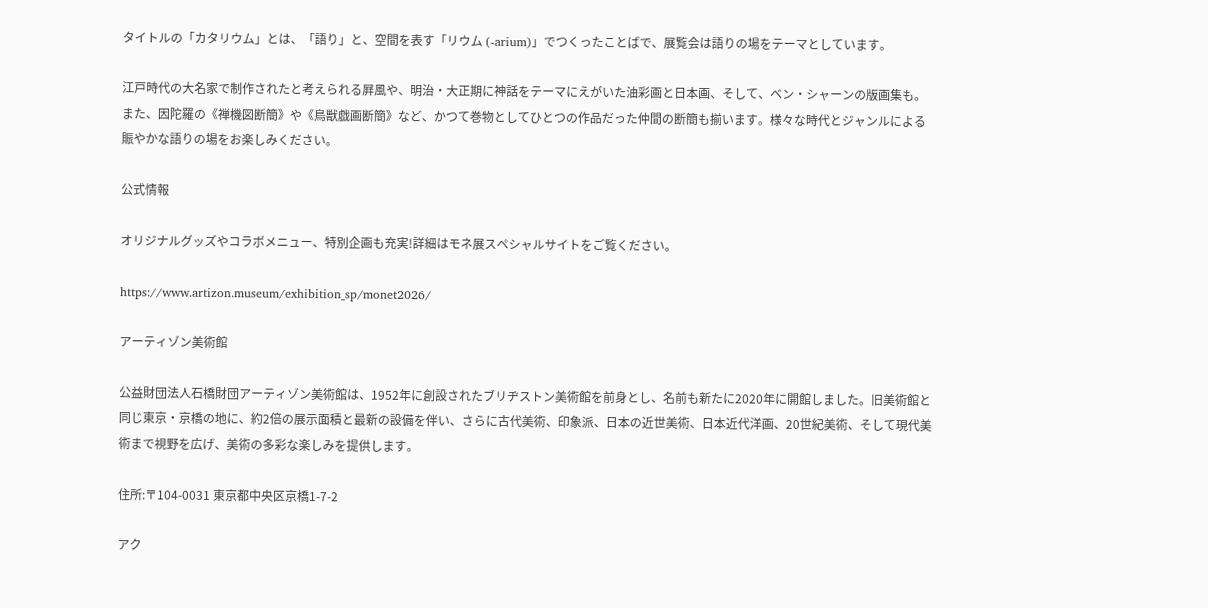タイトルの「カタリウム」とは、「語り」と、空間を表す「リウム (-arium)」でつくったことばで、展覧会は語りの場をテーマとしています。

江戸時代の大名家で制作されたと考えられる屛風や、明治・大正期に神話をテーマにえがいた油彩画と日本画、そして、ベン・シャーンの版画集も。また、因陀羅の《禅機図断簡》や《鳥獣戯画断簡》など、かつて巻物としてひとつの作品だった仲間の断簡も揃います。様々な時代とジャンルによる賑やかな語りの場をお楽しみください。

公式情報

オリジナルグッズやコラボメニュー、特別企画も充実!詳細はモネ展スペシャルサイトをご覧ください。

https://www.artizon.museum/exhibition_sp/monet2026/

アーティゾン美術館

公益財団法人石橋財団アーティゾン美術館は、1952年に創設されたブリヂストン美術館を前身とし、名前も新たに2020年に開館しました。旧美術館と同じ東京・京橋の地に、約2倍の展示面積と最新の設備を伴い、さらに古代美術、印象派、日本の近世美術、日本近代洋画、20世紀美術、そして現代美術まで視野を広げ、美術の多彩な楽しみを提供します。

住所:〒104-0031 東京都中央区京橋1-7-2

アク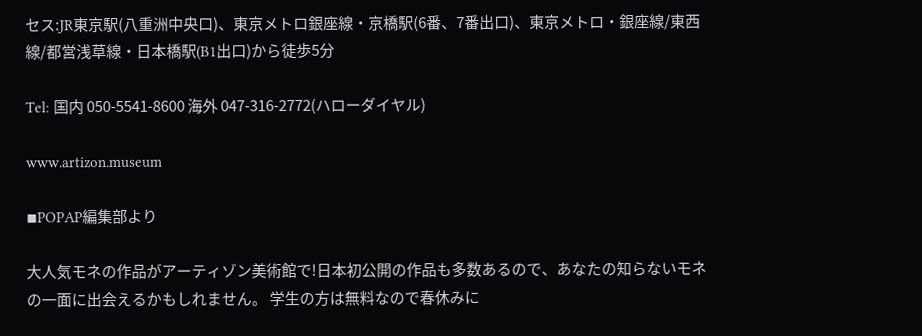セス:JR東京駅(八重洲中央口)、東京メトロ銀座線・京橋駅(6番、7番出口)、東京メトロ・銀座線/東西線/都営浅草線・日本橋駅(B1出口)から徒歩5分

Tel: 国内 050-5541-8600 海外 047-316-2772(ハローダイヤル)

www.artizon.museum

◾POPAP編集部より

大人気モネの作品がアーティゾン美術館で!日本初公開の作品も多数あるので、あなたの知らないモネの一面に出会えるかもしれません。 学生の方は無料なので春休みに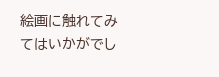絵画に触れてみてはいかがでし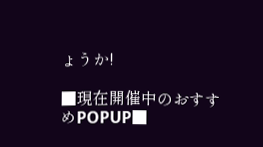ょうか!

■現在開催中のおすすめPOPUP■